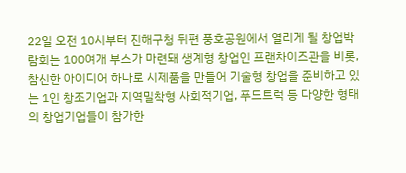22일 오전 10시부터 진해구청 뒤편 풍호공원에서 열리게 될 창업박람회는 100여개 부스가 마련돼 생계형 창업인 프랜차이즈관을 비롯, 참신한 아이디어 하나로 시제품을 만들어 기술형 창업을 준비하고 있는 1인 창조기업과 지역밀착형 사회적기업, 푸드트럭 등 다양한 형태의 창업기업들이 참가한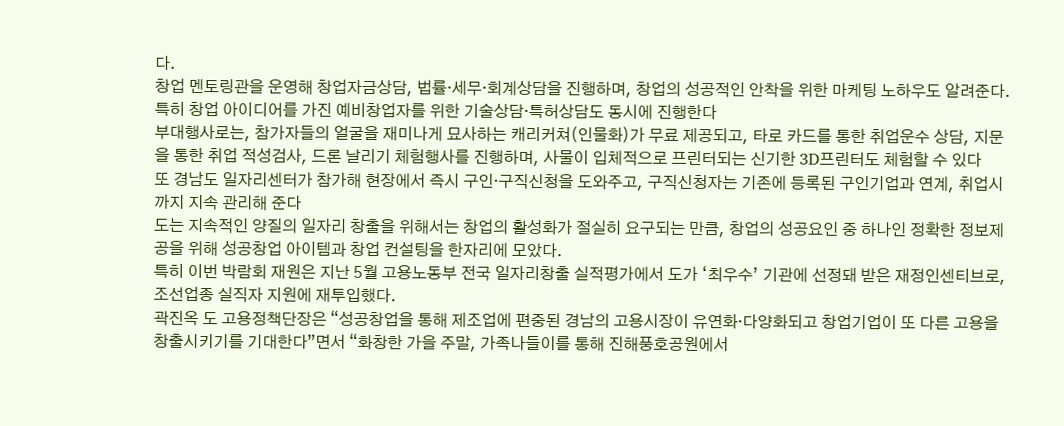다.
창업 멘토링관을 운영해 창업자금상담, 법률·세무·회계상담을 진행하며, 창업의 성공적인 안착을 위한 마케팅 노하우도 알려준다. 특히 창업 아이디어를 가진 예비창업자를 위한 기술상담·특허상담도 동시에 진행한다
부대행사로는, 참가자들의 얼굴을 재미나게 묘사하는 캐리커쳐(인물화)가 무료 제공되고, 타로 카드를 통한 취업운수 상담, 지문을 통한 취업 적성검사, 드론 날리기 체험행사를 진행하며, 사물이 입체적으로 프린터되는 신기한 3D프린터도 체험할 수 있다
또 경남도 일자리센터가 참가해 현장에서 즉시 구인·구직신청을 도와주고, 구직신청자는 기존에 등록된 구인기업과 연계, 취업시까지 지속 관리해 준다
도는 지속적인 양질의 일자리 창출을 위해서는 창업의 활성화가 절실히 요구되는 만큼, 창업의 성공요인 중 하나인 정확한 정보제공을 위해 성공창업 아이템과 창업 컨설팅을 한자리에 모았다.
특히 이번 박람회 재원은 지난 5월 고용노동부 전국 일자리창출 실적평가에서 도가 ‘최우수’ 기관에 선정돼 받은 재정인센티브로, 조선업종 실직자 지원에 재투입했다.
곽진옥 도 고용정책단장은 “성공창업을 통해 제조업에 편중된 경남의 고용시장이 유연화·다양화되고 창업기업이 또 다른 고용을 창출시키기를 기대한다”면서 “화창한 가을 주말, 가족나들이를 통해 진해풍호공원에서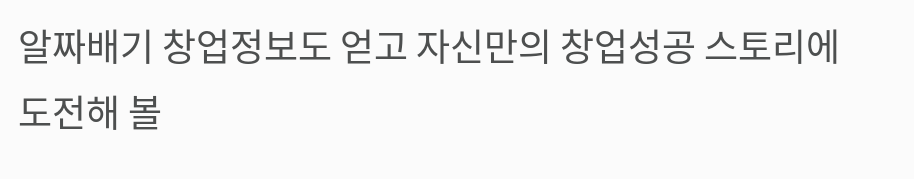알짜배기 창업정보도 얻고 자신만의 창업성공 스토리에 도전해 볼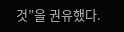것”을 권유했다.